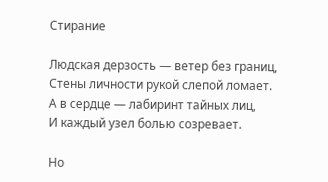Стирание

Людская дерзость — ветер без границ,
Стены личности рукой слепой ломает.
А в сердце — лабиринт тайных лиц,
И каждый узел болью созревает.

Но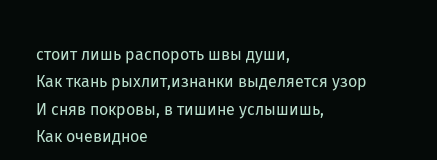стоит лишь распороть швы души,
Как ткань рыхлит,изнанки выделяется узор
И сняв покровы, в тишине услышишь,
Как очевидное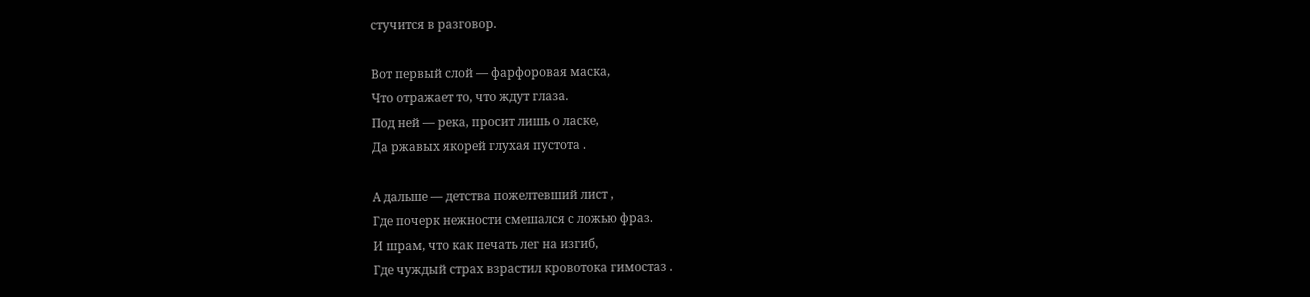стучится в разговор.

Вот первый слой — фарфоровая маска,
Что отражает то, что ждут глаза.
Под ней — река, просит лишь о ласке,
Да ржавых якорей глухая пустота .

А дальше — детства пожелтевший лист ,
Где почерк нежности смешался с ложью фраз.
И шрам, что как печать лег на изгиб,
Где чуждый страх взрастил кровотока гимостаз .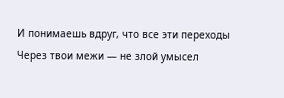И понимаешь вдруг, что все эти переходы
Через твои межи — не злой умысел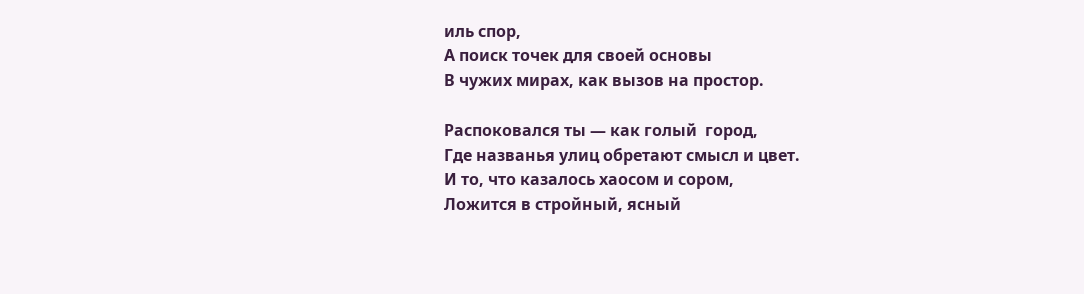иль спор,
А поиск точек для своей основы
В чужих мирах, как вызов на простор.

Распоковался ты — как голый  город,
Где названья улиц обретают смысл и цвет.
И то, что казалось хаосом и сором,
Ложится в стройный, ясный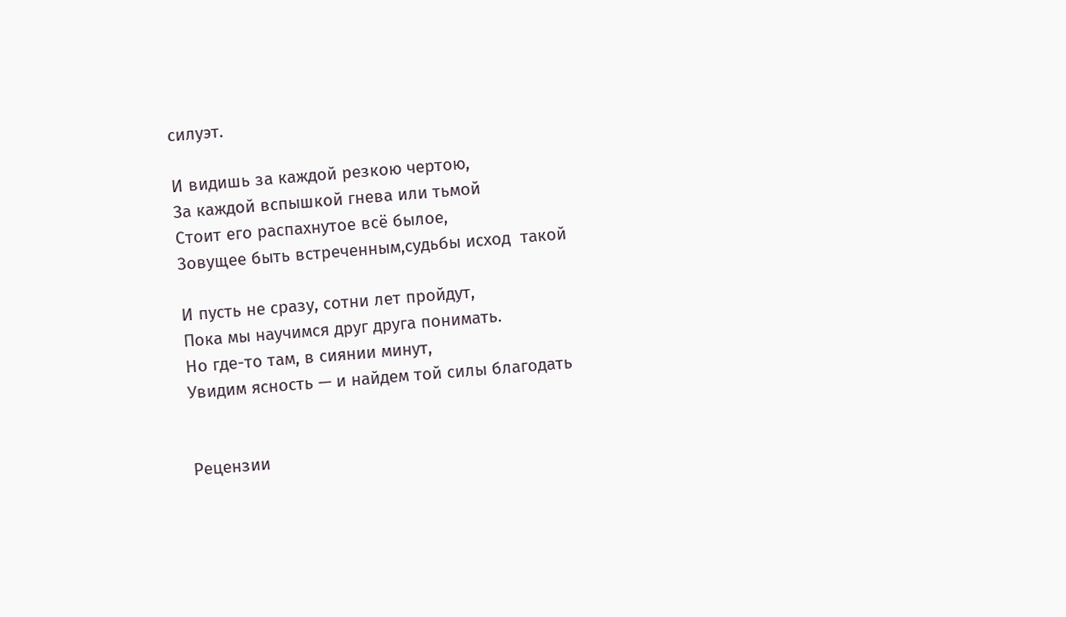силуэт.

И видишь за каждой резкою чертою,
За каждой вспышкой гнева или тьмой
Стоит его распахнутое всё былое,
Зовущее быть встреченным,судьбы исход  такой

И пусть не сразу, сотни лет пройдут,
Пока мы научимся друг друга понимать.
Но где-то там, в сиянии минут,
Увидим ясность — и найдем той силы благодать


Рецензии